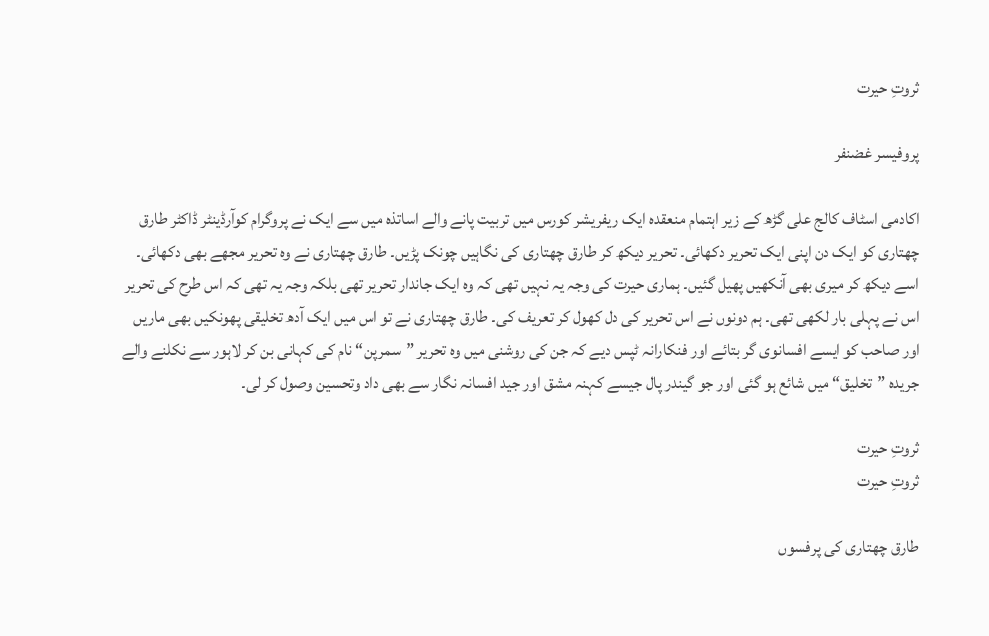ثروتِ حیرت

پروفیسر غضنفر

اکادمی اسٹاف کالج علی گڑھ کے زیر اہتمام منعقدہ ایک ریفریشر کورس میں تربیت پانے والے اساتذہ میں سے ایک نے پروگرام کوآرڈینٹر ڈاکٹر طارق چھتاری کو ایک دن اپنی ایک تحریر دکھائی۔ تحریر دیکھ کر طارق چھتاری کی نگاہیں چونک پڑیں۔ طارق چھتاری نے وہ تحریر مجھے بھی دکھائی۔ اسے دیکھ کر میری بھی آنکھیں پھیل گئیں۔ ہماری حیرت کی وجہ یہ نہیں تھی کہ وہ ایک جاندار تحریر تھی بلکہ وجہ یہ تھی کہ اس طرح کی تحریر اس نے پہلی بار لکھی تھی۔ ہم دونوں نے اس تحریر کی دل کھول کر تعریف کی۔ طارق چھتاری نے تو اس میں ایک آدھ تخلیقی پھونکیں بھی ماریں اور صاحب کو ایسے افسانوی گر بتائے اور فنکارانہ ٹپس دیے کہ جن کی روشنی میں وہ تحریر ”سمرپن“ نام کی کہانی بن کر لاہور سے نکلنے والے جریدہ ”تخلیق“ میں شائع ہو گئی اور جو گیندر پال جیسے کہنہ مشق اور جید افسانہ نگار سے بھی داد وتحسین وصول کر لی۔

ثروتِ حیرت
ثروتِ حیرت

طارق چھتاری کی پرفسوں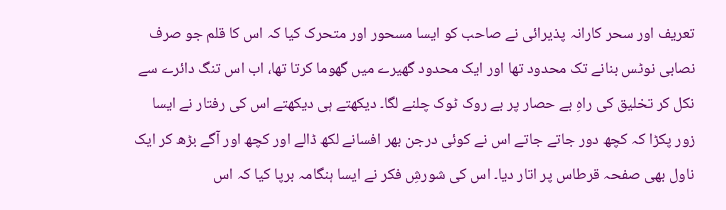تعریف اور سحر کارانہ پذیرائی نے صاحب کو ایسا مسحور اور متحرک کیا کہ اس کا قلم جو صرف نصابی نوٹس بنانے تک محدود تھا اور ایک محدود گھیرے میں گھوما کرتا تھا، اب اس تنگ دائرے سے نکل کر تخلیق کی راہِ بے حصار پر بے روک ٹوک چلنے لگا۔ دیکھتے ہی دیکھتے اس کی رفتار نے ایسا زور پکڑا کہ کچھ دور جاتے جاتے اس نے کوئی درجن بھر افسانے لکھ ڈالے اور کچھ اور آگے بڑھ کر ایک ناول بھی صفحہ قرطاس پر اتار دیا۔ اس کی شورشِ فکر نے ایسا ہنگامہ برپا کیا کہ اس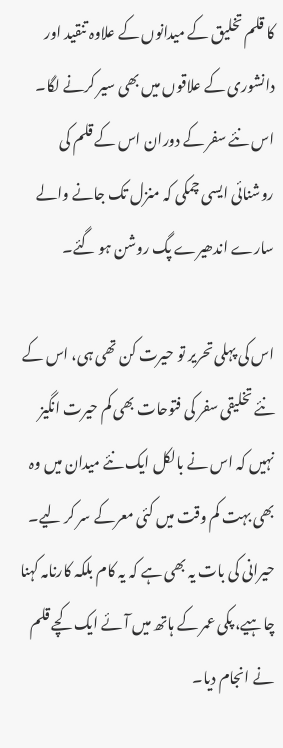کا قلم تخلیق کے میدانوں کے علاوہ تنقید اور دانشوری کے علاقوں میں بھی سیر کرنے لگا۔ اس نئے سفر کے دوران اس کے قلم کی روشنائی ایسی چمکی کہ منزل تک جانے والے سارے اندھیرے پگ روشن ہو گئے۔

اس کی پہلی تحریر تو حیرت کن تھی ہی، اس کے نئے تخلیقی سفر کی فتوحات بھی کم حیرت انگیز نہیں کہ اس نے بالکل ایک نئے میدان میں وہ بھی بہت کم وقت میں کئی معرکے سر کر لیے۔ حیرانی کی بات یہ بھی ہے کہ یہ کام بلکہ کارنامہ کہنا چاہیے، پکی عمر کے ہاتھ میں آئے ایک کچے قلم نے انجام دیا۔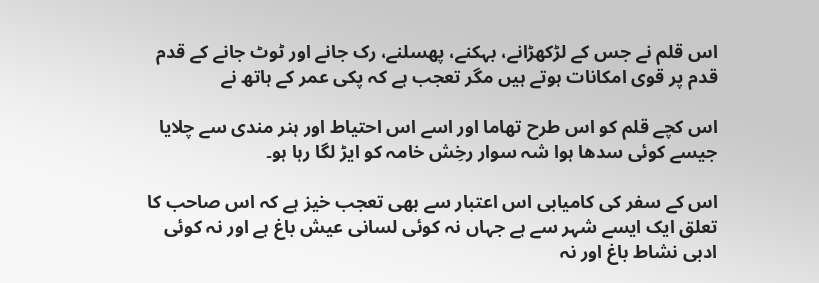اس قلم نے جس کے لڑکھڑانے، بہکنے، پھسلنے، رک جانے اور ٹوٹ جانے کے قدم قدم پر قوی امکانات ہوتے ہیں مگر تعجب ہے کہ پکی عمر کے ہاتھ نے

اس کچے قلم کو اس طرح تھاما اور اسے اس احتیاط اور ہنر مندی سے چلایا جیسے کوئی سدھا ہوا شہ سوار رخِش خامہ کو ایڑ لگا رہا ہو۔

اس کے سفر کی کامیابی اس اعتبار سے بھی تعجب خیز ہے کہ اس صاحب کا تعلق ایک ایسے شہر سے ہے جہاں نہ کوئی لسانی عیش باغ ہے اور نہ کوئی ادبی نشاط باغ اور نہ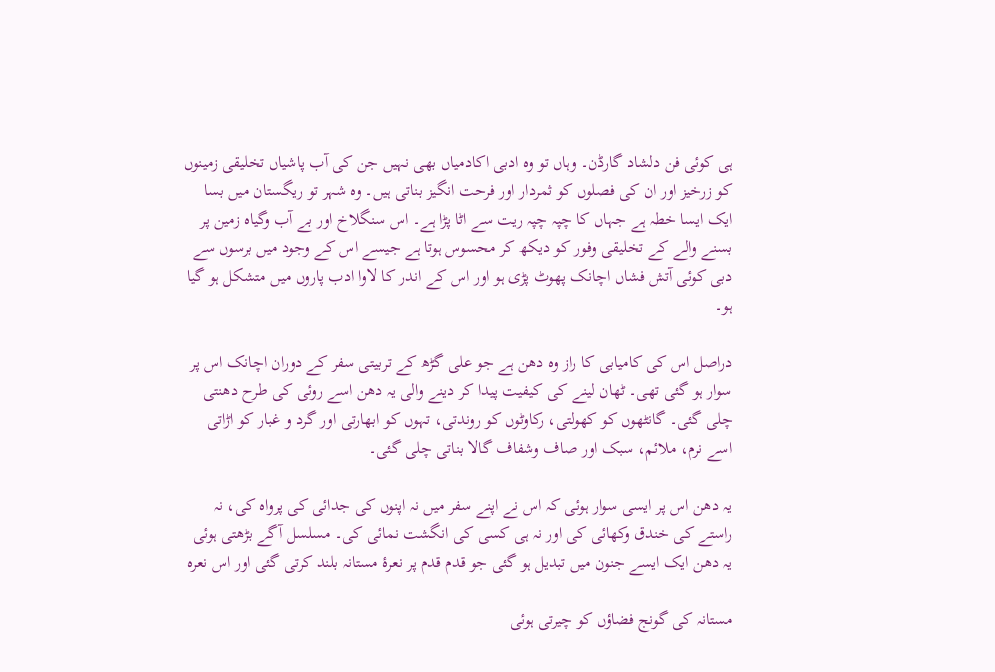ہی کوئی فن دلشاد گارڈن۔ وہاں تو وہ ادبی اکادمیاں بھی نہیں جن کی آب پاشیاں تخلیقی زمینوں کو زرخیز اور ان کی فصلوں کو ثمردار اور فرحت انگیز بناتی ہیں۔ وہ شہر تو ریگستان میں بسا ایک ایسا خطہ ہے جہاں کا چپہ چپہ ریت سے اٹا پڑا ہے۔ اس سنگلاخ اور بے آب وگیاہ زمین پر بسنے والے کے تخلیقی وفور کو دیکھ کر محسوس ہوتا ہے جیسے اس کے وجود میں برسوں سے دبی کوئی آتش فشاں اچانک پھوٹ پڑی ہو اور اس کے اندر کا لاوا ادب پاروں میں متشکل ہو گیا ہو۔

دراصل اس کی کامیابی کا راز وہ دھن ہے جو علی گڑھ کے تربیتی سفر کے دوران اچانک اس پر سوار ہو گئی تھی۔ ٹھان لینے کی کیفیت پیدا کر دینے والی یہ دھن اسے روئی کی طرح دھنتی چلی گئی۔ گانٹھوں کو کھولتی، رکاوٹوں کو روندتی، تہوں کو ابھارتی اور گرد و غبار کو اڑاتی اسے نرم، ملائم، سبک اور صاف وشفاف گالا بناتی چلی گئی۔

یہ دھن اس پر ایسی سوار ہوئی کہ اس نے اپنے سفر میں نہ اپنوں کی جدائی کی پرواہ کی، نہ راستے کی خندق وکھائی کی اور نہ ہی کسی کی انگشت نمائی کی۔ مسلسل آگے بڑھتی ہوئی یہ دھن ایک ایسے جنون میں تبدیل ہو گئی جو قدم قدم پر نعرۂ مستانہ بلند کرتی گئی اور اس نعرہ

مستانہ کی گونج فضاؤں کو چیرتی ہوئی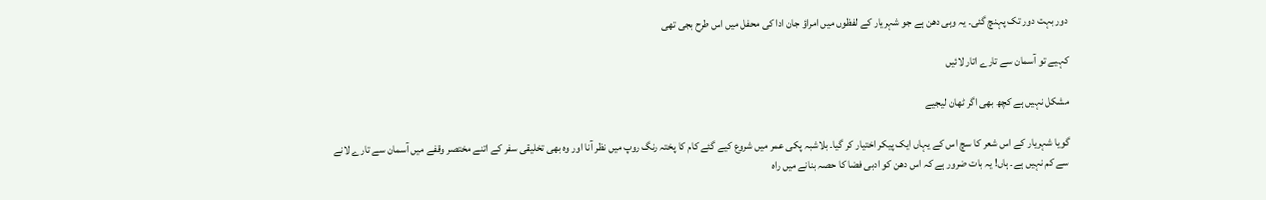دور بہت دور تک پہنچ گئی۔ یہ وہی دھن ہے جو شہریار کے لفظوں میں امراؤ جان ادا کی محفل میں اس طرح بجی تھی

کہیے تو آسمان سے تارے اتار لائیں

مشکل نہیں ہے کچھ بھی اگر ٹھان لیجیے

گویا شہریار کے اس شعر کا سچ اس کے یہاں ایک پیکر اختیار کر گیا۔ بلاشبہ پکی عمر میں شروع کیے گئے کام کا پختہ رنگ روپ میں نظر آنا اور وہ بھی تخلیقی سفر کے اتنے مختصر وقفے میں آسمان سے تارے لانے سے کم نہیں ہے۔ ہاں! یہ بات ضرور ہے کہ اس دھن کو ادبی فضا کا حصہ بنانے میں راہ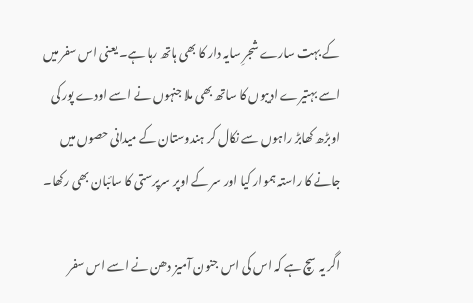کے بہت سارے شجرِ سایہ دار کا بھی ہاتھ رہا ہے۔ یعنی اس سفر میں اسے بہتیرے ادیبوں کا ساتھ بھی ملا جنہوں نے اسے اودے پور کی اوبڑھ کھابڑ راہوں سے نکال کر ہندوستان کے میدانی حصوں میں جانے کا راستہ ہموار کیا اور سر کے اوپر سرپرستی کا سائبان بھی رکھا۔

اگر یہ سچ ہے کہ اس کی اس جنون آمیز دھن نے اسے اس سفر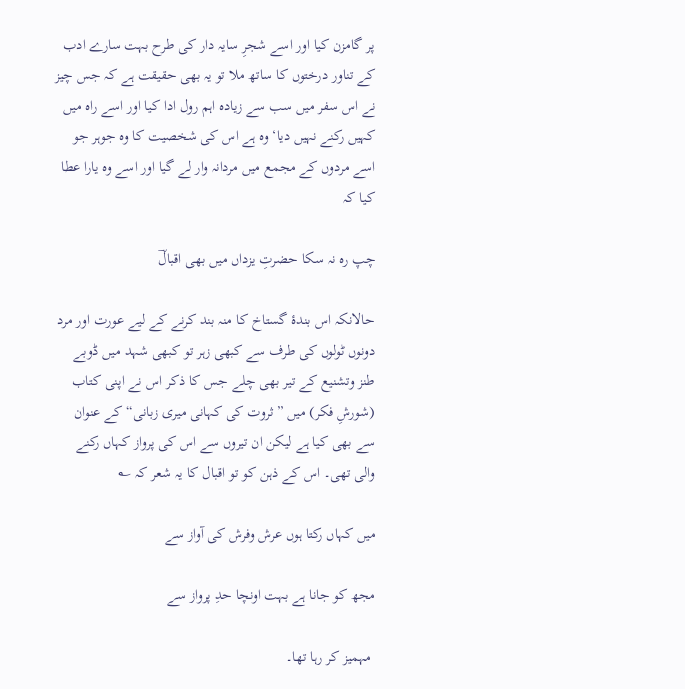پر گامزن کیا اور اسے شجرِ سایہ دار کی طرح بہت سارے ادب کے تناور درختوں کا ساتھ ملا تو یہ بھی حقیقت ہے کہ جس چیز نے اس سفر میں سب سے زیادہ اہم رول ادا کیا اور اسے راہ میں کہیں رکنے نہیں دیا‘ وہ ہے اس کی شخصیت کا وہ جوہر جو اسے مردوں کے مجمع میں مردانہ وار لے گیا اور اسے وہ یارا عطا کیا کہ

چپ رہ نہ سکا حضرتِ یزداں میں بھی اقبالؔ

حالانکہ اس بندۂ گستاخ کا منہ بند کرنے کے لیے عورت اور مرد دونوں ٹولوں کی طرف سے کبھی زہر تو کبھی شہد میں ڈوبے طنز وتشنیع کے تیر بھی چلے جس کا ذکر اس نے اپنی کتاب (شورشِ فکر) میں ”ثروت کی کہانی میری زبانی“ کے عنوان سے بھی کیا ہے لیکن ان تیروں سے اس کی پرواز کہاں رکنے والی تھی۔ اس کے ذہن کو تو اقبال کا یہ شعر کہ ؎

میں کہاں رکتا ہوں عرش وفرش کی آواز سے

مجھ کو جانا ہے بہت اونچا حدِ پرواز سے

 مہمیز کر رہا تھا۔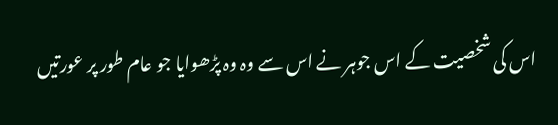اس کی شخصیت کے اس جوہر نے اس سے وہ وہ پڑھوایا جو عام طور پر عورتیں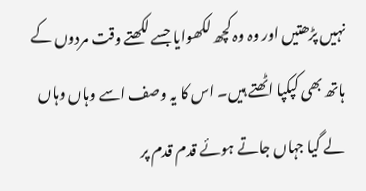نہیں پڑھتیں اور وہ وہ کچھ لکھوایا جسے لکھتے وقت مردوں کے ہاتھ بھی کپکپا اٹھتے ہیں۔ اس کا یہ وصف اسے وہاں وہاں لے گیا جہاں جاتے ہوئے قدم قدم پر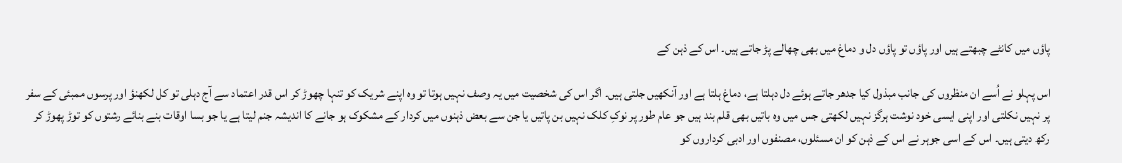پاؤں میں کانٹے چبھتے ہیں اور پاؤں تو پاؤں دل و دماغ میں بھی چھالے پڑ جاتے ہیں۔ اس کے ذہن کے

اس پہلو نے اُسے ان منظروں کی جانب مبذول کیا جدھر جاتے ہوئے دل دہلتا ہے، دماغ ہلتا ہے اور آنکھیں جلتی ہیں۔ اگر اس کی شخصیت میں یہ وصف نہیں ہوتا تو وہ اپنے شریک کو تنہا چھوڑ کر اس قدر اعتماد سے آج دہلی تو کل لکھنؤ اور پرسوں ممبئی کے سفر پر نہیں نکلتی اور اپنی ایسی خود نوشت ہرگز نہیں لکھتی جس میں وہ باتیں بھی قلم بند ہیں جو عام طور پر نوکِ کلک نہیں بن پاتیں یا جن سے بعض ذہنوں میں کردار کے مشکوک ہو جانے کا اندیشہ جنم لیتا ہے یا جو بسا اوقات بنے بنائے رشتوں کو توڑ پھوڑ کر رکھ دیتی ہیں۔ اس کے اسی جوہر نے اس کے ذہن کو ان مسئلوں، مصنفوں اور ادبی کرداروں کو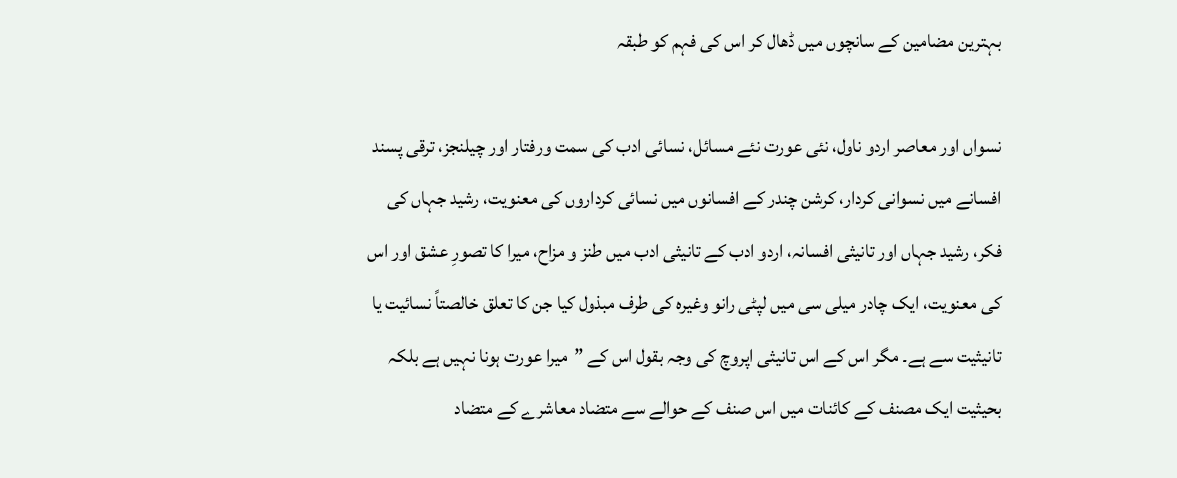بہترین مضامین کے سانچوں میں ڈھال کر اس کی فہم کو طبقہ

نسواں اور معاصر اردو ناول، نئی عورت نئے مسائل، نسائی ادب کی سمت ورفتار اور چیلنجز، ترقی پسند افسانے میں نسوانی کردار، کرشن چندر کے افسانوں میں نسائی کرداروں کی معنویت، رشید جہاں کی فکر، رشید جہاں اور تانیثی افسانہ، اردو ادب کے تانیثی ادب میں طنز و مزاح، میرا کا تصورِ عشق اور اس کی معنویت، ایک چادر میلی سی میں لپٹی رانو وغیرہ کی طرف مبذول کیا جن کا تعلق خالصتاً نسائیت یا تانیثیت سے ہے۔ مگر اس کے اس تانیثی اپروچ کی وجہ بقول اس کے ”میرا عورت ہونا نہیں ہے بلکہ بحیثیت ایک مصنف کے کائنات میں اس صنف کے حوالے سے متضاد معاشرے کے متضاد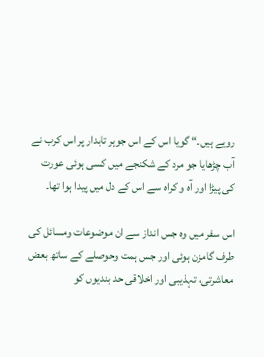رویے ہیں۔“ گویا اس کے اس جوہر تابدار پر اس کرب نے آب چڑھایا جو مرد کے شکنجے میں کسی ہوئی عورت کی پیڑا اور آہ و کراہ سے اس کے دل میں پیدا ہوا تھا۔

اس سفر میں وہ جس انداز سے ان موضوعات ومسائل کی طرف گامزن ہوئی اور جس ہمت وحوصلے کے ساتھ بعض معاشرتی، تہذیبی اور اخلاقی حد بندیوں کو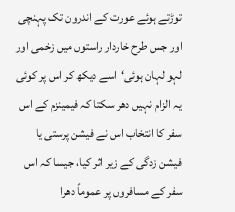توڑتے ہوئے عورت کے اندرون تک پہنچی اور جس طرح خاردار راستوں میں زخمی اور لہو لہان ہوئی‘اسے دیکھ کر اس پر کوئی یہ الزام نہیں دھر سکتا کہ فیمینزم کے اس سفر کا انتخاب اس نے فیشن پرستی یا فیشن زدگی کے زیر اثر کیا، جیسا کہ اس سفر کے مسافروں پر عموماً دھرا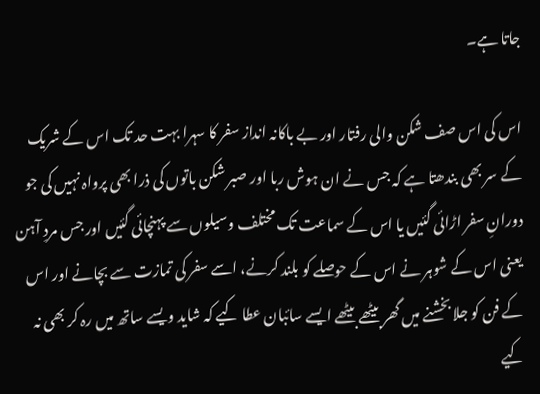جاتا ہے۔

اس کی اس صف شکن والی رفتار اور بے باکانہ انداز سفر کا سہرا بہت حد تک اس کے شریک کے سر بھی بندھتا ہے کہ جس نے ان ہوش ربا اور صبر شکن باتوں کی ذرا بھی پرواہ نہیں کی جو دورانِ سفر اڑائی گئیں یا اس کے سماعت تک مختلف وسیلوں سے پہنچائی گئیں اور جس مردِ آہن یعنی اس کے شوہر نے اس کے حوصلے کو بلند کرنے، اسے سفر کی تمازت سے بچانے اور اس کے فن کو جلا بخشنے میں گھر بیٹھے بیٹھے ایسے سائبان عطا کیے کہ شاید ویسے ساتھ میں رہ کر بھی نہ کیے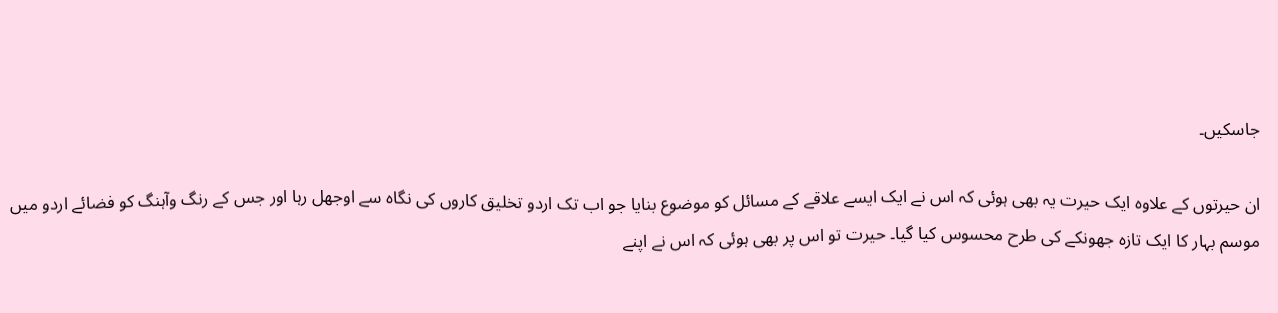جاسکیں۔

ان حیرتوں کے علاوہ ایک حیرت یہ بھی ہوئی کہ اس نے ایک ایسے علاقے کے مسائل کو موضوع بنایا جو اب تک اردو تخلیق کاروں کی نگاہ سے اوجھل رہا اور جس کے رنگ وآہنگ کو فضائے اردو میں موسم بہار کا ایک تازہ جھونکے کی طرح محسوس کیا گیا۔ حیرت تو اس پر بھی ہوئی کہ اس نے اپنے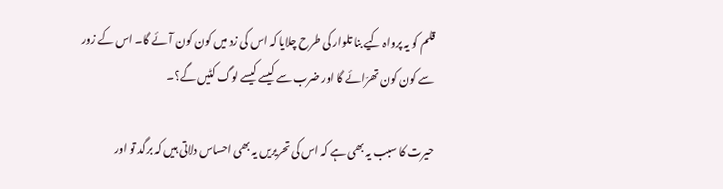قلم کو یہ پرواہ کیے بنا تلوار کی طرح چلایا کہ اس کی زد میں کون کون آئے گا۔ اس کے زور سے کون کون تھرّائے گا اور ضرب سے کیسے کیسے لوگ کٹیں گے؟۔

حیرت کا سبب یہ بھی ہے کہ اس کی تحریریں یہ بھی احساس دلاتی ہیں کہ برگد تو اور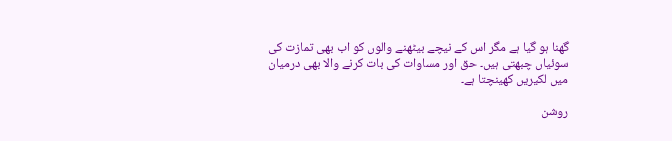گھنا ہو گیا ہے مگر اس کے نیچے بیٹھنے والوں کو اب بھی تمازت کی سوئیاں چبھتی ہیں۔ حق اور مساوات کی بات کرنے والا بھی درمیان میں لکیریں کھینچتا ہے۔

روشن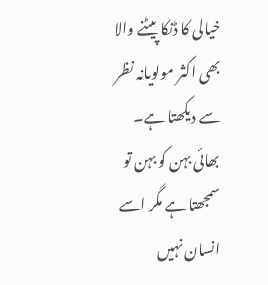خیالی کا ڈنکا پیٹنے والا بھی اکثر مولویانہ نظر سے دیکھتا ہے۔ بھائی بہن کو بہن تو سمجھتا ہے مگر اسے انسان نہیں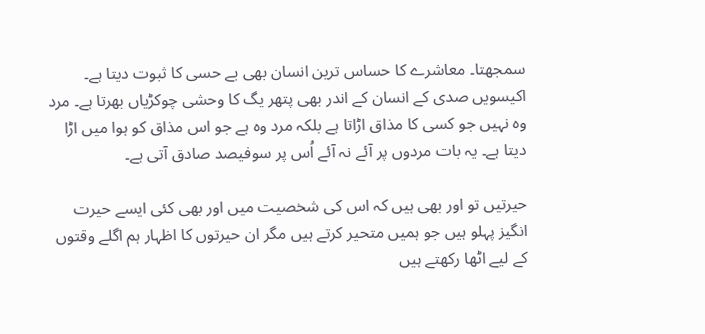سمجھتا۔ معاشرے کا حساس ترین انسان بھی بے حسی کا ثبوت دیتا ہے۔ اکیسویں صدی کے انسان کے اندر بھی پتھر یگ کا وحشی چوکڑیاں بھرتا ہے۔ مرد وہ نہیں جو کسی کا مذاق اڑاتا ہے بلکہ مرد وہ ہے جو اس مذاق کو ہوا میں اڑا دیتا ہے۔ یہ بات مردوں پر آئے نہ آئے اُس پر سوفیصد صادق آتی ہے۔

حیرتیں تو اور بھی ہیں کہ اس کی شخصیت میں اور بھی کئی ایسے حیرت انگیز پہلو ہیں جو ہمیں متحیر کرتے ہیں مگر ان حیرتوں کا اظہار ہم اگلے وقتوں کے لیے اٹھا رکھتے ہیں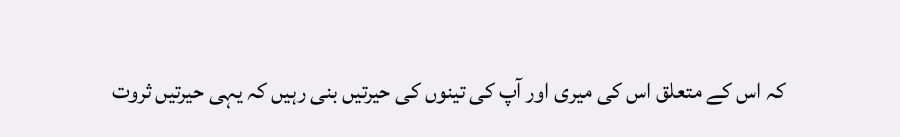کہ اس کے متعلق اس کی میری اور آپ کی تینوں کی حیرتیں بنی رہیں کہ یہی حیرتیں ثروت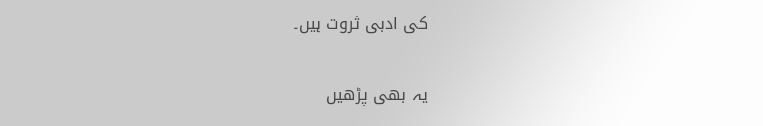کی ادبی ثروت ہیں۔

یہ بھی پڑھیں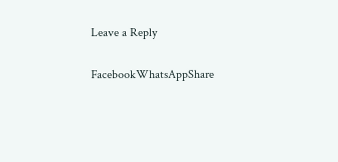Leave a Reply

FacebookWhatsAppShare